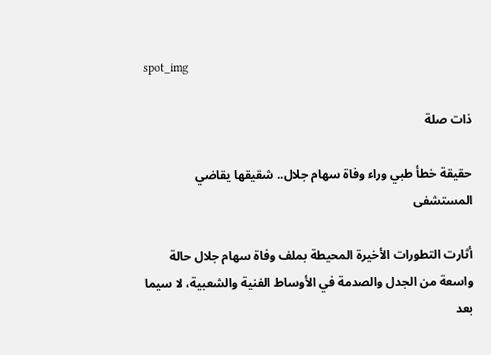spot_img

ذات صلة

حقيقة خطأ طبي وراء وفاة سهام جلال.. شقيقها يقاضي المستشفى

أثارت التطورات الأخيرة المحيطة بملف وفاة سهام جلال حالة واسعة من الجدل والصدمة في الأوساط الفنية والشعبية، لا سيما بعد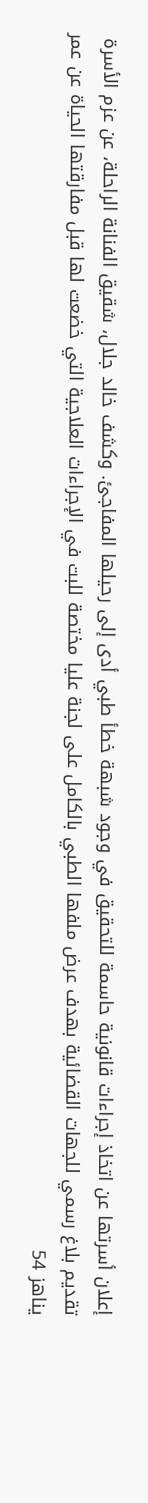إعلان أسرتها عن اتخاذ إجراءات قانونية حاسمة للتحقيق في وجود شبهة خطأ طبي أدى إلى رحيلها المفاجئ. وكشف خالد جلال، شقيق الفنانة الراحلة، عن عزم الأسرة تقديم بلاغ رسمي للجهات القضائية بهدف عرض ملفها الطبي بالكامل على لجنة عليا مختصة للبت في الإجراءات العلاجية التي خضعت لها قبل مفارقتها الحياة عن عمر يناهز 54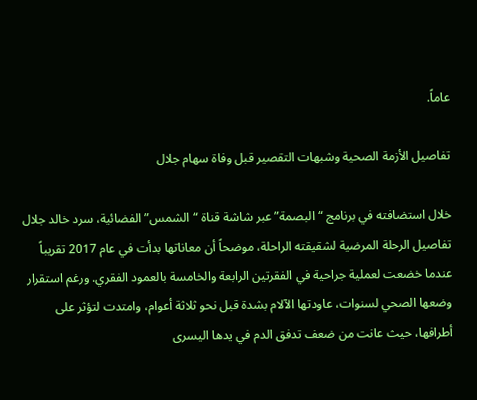عاماً.

تفاصيل الأزمة الصحية وشبهات التقصير قبل وفاة سهام جلال

خلال استضافته في برنامج “البصمة” عبر شاشة قناة “الشمس” الفضائية، سرد خالد جلال تفاصيل الرحلة المرضية لشقيقته الراحلة، موضحاً أن معاناتها بدأت في عام 2017 تقريباً عندما خضعت لعملية جراحية في الفقرتين الرابعة والخامسة بالعمود الفقري. ورغم استقرار وضعها الصحي لسنوات، عاودتها الآلام بشدة قبل نحو ثلاثة أعوام، وامتدت لتؤثر على أطرافها، حيث عانت من ضعف تدفق الدم في يدها اليسرى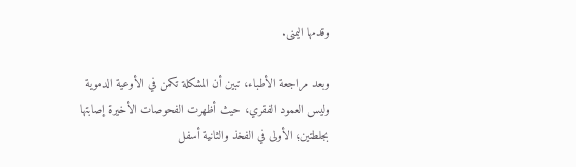وقدمها اليمنى.

وبعد مراجعة الأطباء، تبين أن المشكلة تكمن في الأوعية الدموية وليس العمود الفقري، حيث أظهرت الفحوصات الأخيرة إصابتها بجلطتين؛ الأولى في الفخذ والثانية أسفل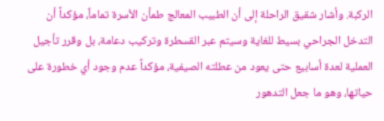الركبة. وأشار شقيق الراحلة إلى أن الطبيب المعالج طمأن الأسرة تماماً، مؤكداً أن التدخل الجراحي بسيط للغاية وسيتم عبر القسطرة وتركيب دعامة، بل وقرر تأجيل العملية لعدة أسابيع حتى يعود من عطلته الصيفية، مؤكداً عدم وجود أي خطورة على حياتها، وهو ما جعل التدهور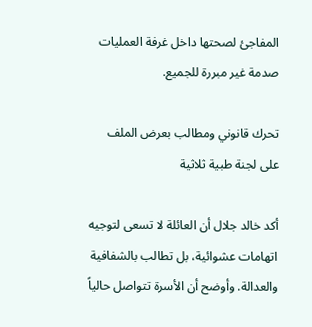المفاجئ لصحتها داخل غرفة العمليات صدمة غير مبررة للجميع.

تحرك قانوني ومطالب بعرض الملف على لجنة طبية ثلاثية

أكد خالد جلال أن العائلة لا تسعى لتوجيه اتهامات عشوائية، بل تطالب بالشفافية والعدالة. وأوضح أن الأسرة تتواصل حالياً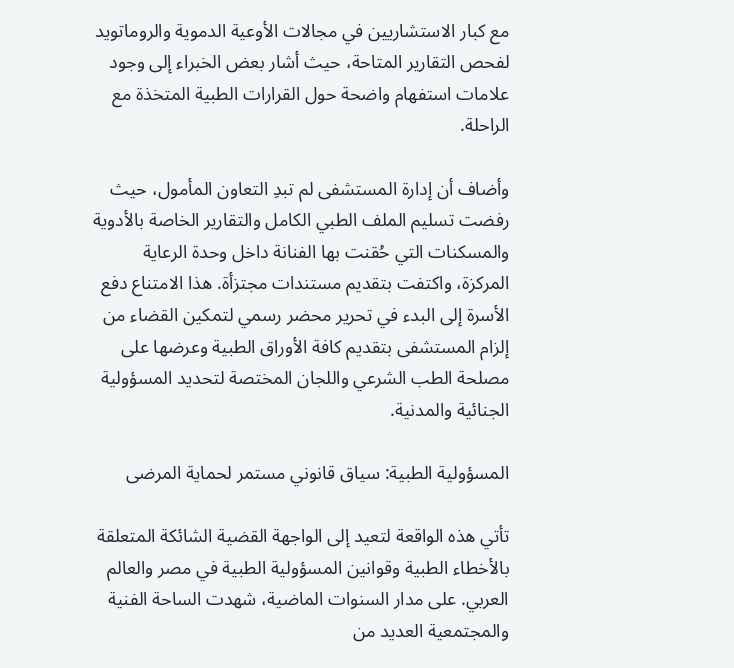مع كبار الاستشاريين في مجالات الأوعية الدموية والروماتويد لفحص التقارير المتاحة، حيث أشار بعض الخبراء إلى وجود علامات استفهام واضحة حول القرارات الطبية المتخذة مع الراحلة.

وأضاف أن إدارة المستشفى لم تبدِ التعاون المأمول، حيث رفضت تسليم الملف الطبي الكامل والتقارير الخاصة بالأدوية والمسكنات التي حُقنت بها الفنانة داخل وحدة الرعاية المركزة، واكتفت بتقديم مستندات مجتزأة. هذا الامتناع دفع الأسرة إلى البدء في تحرير محضر رسمي لتمكين القضاء من إلزام المستشفى بتقديم كافة الأوراق الطبية وعرضها على مصلحة الطب الشرعي واللجان المختصة لتحديد المسؤولية الجنائية والمدنية.

المسؤولية الطبية: سياق قانوني مستمر لحماية المرضى

تأتي هذه الواقعة لتعيد إلى الواجهة القضية الشائكة المتعلقة بالأخطاء الطبية وقوانين المسؤولية الطبية في مصر والعالم العربي. على مدار السنوات الماضية، شهدت الساحة الفنية والمجتمعية العديد من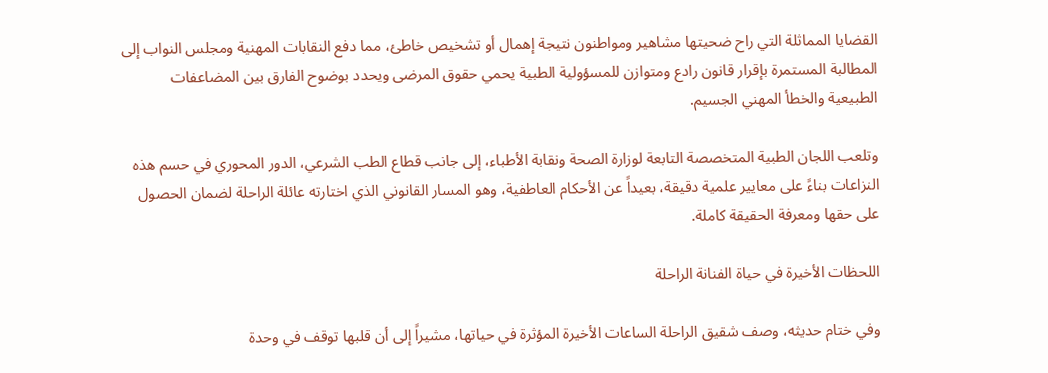القضايا المماثلة التي راح ضحيتها مشاهير ومواطنون نتيجة إهمال أو تشخيص خاطئ، مما دفع النقابات المهنية ومجلس النواب إلى المطالبة المستمرة بإقرار قانون رادع ومتوازن للمسؤولية الطبية يحمي حقوق المرضى ويحدد بوضوح الفارق بين المضاعفات الطبيعية والخطأ المهني الجسيم.

وتلعب اللجان الطبية المتخصصة التابعة لوزارة الصحة ونقابة الأطباء، إلى جانب قطاع الطب الشرعي، الدور المحوري في حسم هذه النزاعات بناءً على معايير علمية دقيقة، بعيداً عن الأحكام العاطفية، وهو المسار القانوني الذي اختارته عائلة الراحلة لضمان الحصول على حقها ومعرفة الحقيقة كاملة.

اللحظات الأخيرة في حياة الفنانة الراحلة

وفي ختام حديثه، وصف شقيق الراحلة الساعات الأخيرة المؤثرة في حياتها، مشيراً إلى أن قلبها توقف في وحدة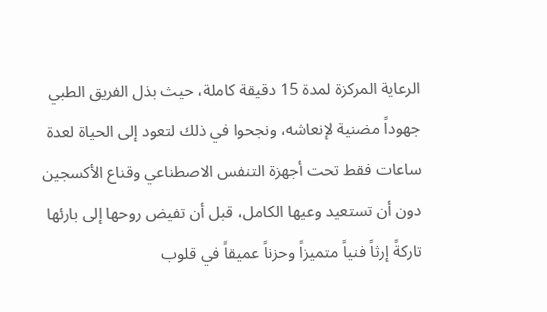الرعاية المركزة لمدة 15 دقيقة كاملة، حيث بذل الفريق الطبي جهوداً مضنية لإنعاشه، ونجحوا في ذلك لتعود إلى الحياة لعدة ساعات فقط تحت أجهزة التنفس الاصطناعي وقناع الأكسجين دون أن تستعيد وعيها الكامل، قبل أن تفيض روحها إلى بارئها تاركةً إرثاً فنياً متميزاً وحزناً عميقاً في قلوب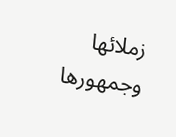زملائها وجمهورها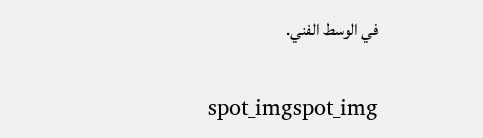في الوسط الفني.

spot_imgspot_img